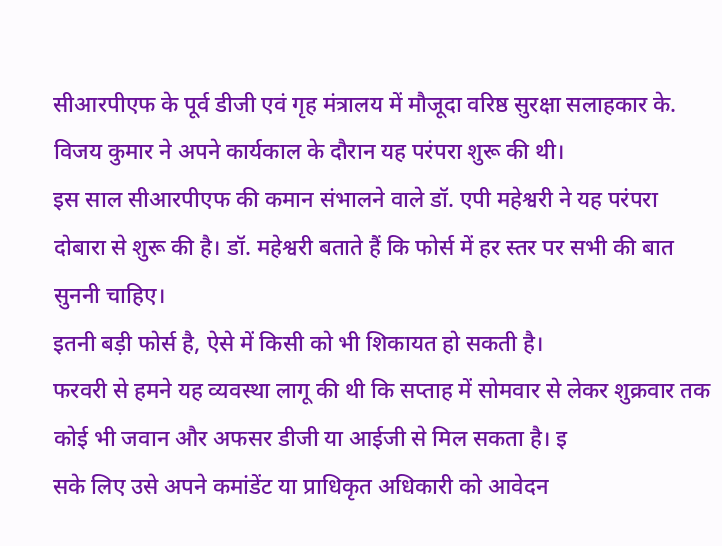सीआरपीएफ के पूर्व डीजी एवं गृह मंत्रालय में मौजूदा वरिष्ठ सुरक्षा सलाहकार के. विजय कुमार ने अपने कार्यकाल के दौरान यह परंपरा शुरू की थी।
इस साल सीआरपीएफ की कमान संभालने वाले डॉ. एपी महेश्वरी ने यह परंपरा दोबारा से शुरू की है। डॉ. महेश्वरी बताते हैं कि फोर्स में हर स्तर पर सभी की बात सुननी चाहिए।
इतनी बड़ी फोर्स है, ऐसे में किसी को भी शिकायत हो सकती है।
फरवरी से हमने यह व्यवस्था लागू की थी कि सप्ताह में सोमवार से लेकर शुक्रवार तक कोई भी जवान और अफसर डीजी या आईजी से मिल सकता है। इ
सके लिए उसे अपने कमांडेंट या प्राधिकृत अधिकारी को आवेदन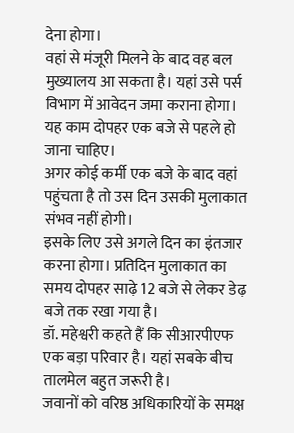देना होगा।
वहां से मंजूरी मिलने के बाद वह बल मुख्यालय आ सकता है। यहां उसे पर्स विभाग में आवेदन जमा कराना होगा। यह काम दोपहर एक बजे से पहले हो जाना चाहिए।
अगर कोई कर्मी एक बजे के बाद वहां पहुंचता है तो उस दिन उसकी मुलाकात संभव नहीं होगी।
इसके लिए उसे अगले दिन का इंतजार करना होगा। प्रतिदिन मुलाकात का समय दोपहर साढ़े 12 बजे से लेकर डेढ़ बजे तक रखा गया है।
डॉ. महेश्वरी कहते हैं कि सीआरपीएफ एक बड़ा परिवार है। यहां सबके बीच तालमेल बहुत जरूरी है।
जवानों को वरिष्ठ अधिकारियों के समक्ष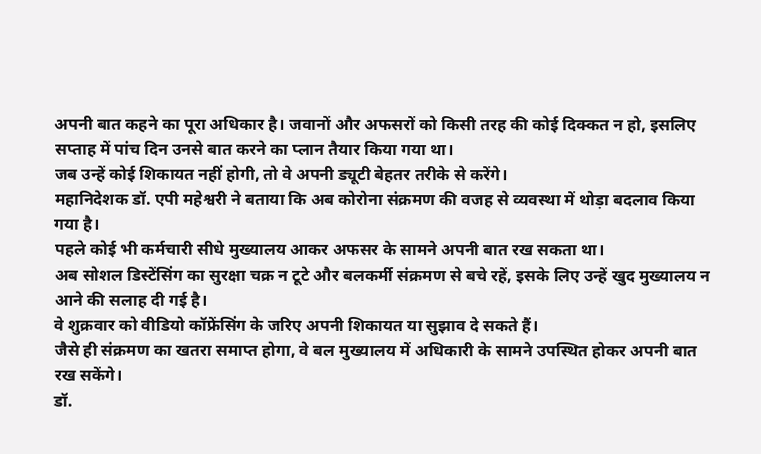अपनी बात कहने का पूरा अधिकार है। जवानों और अफसरों को किसी तरह की कोई दिक्कत न हो, इसलिए सप्ताह में पांच दिन उनसे बात करने का प्लान तैयार किया गया था।
जब उन्हें कोई शिकायत नहीं होगी, तो वे अपनी ड्यूटी बेहतर तरीके से करेंगे।
महानिदेशक डॉ. एपी महेश्वरी ने बताया कि अब कोरोना संक्रमण की वजह से व्यवस्था में थोड़ा बदलाव किया गया है।
पहले कोई भी कर्मचारी सीधे मुख्यालय आकर अफसर के सामने अपनी बात रख सकता था।
अब सोशल डिस्टेंसिंग का सुरक्षा चक्र न टूटे और बलकर्मी संक्रमण से बचे रहें, इसके लिए उन्हें खुद मुख्यालय न आने की सलाह दी गई है।
वे शुक्रवार को वीडियो कॉफ्रेंसिंग के जरिए अपनी शिकायत या सुझाव दे सकते हैं।
जैसे ही संक्रमण का खतरा समाप्त होगा, वे बल मुख्यालय में अधिकारी के सामने उपस्थित होकर अपनी बात रख सकेंगे।
डॉ.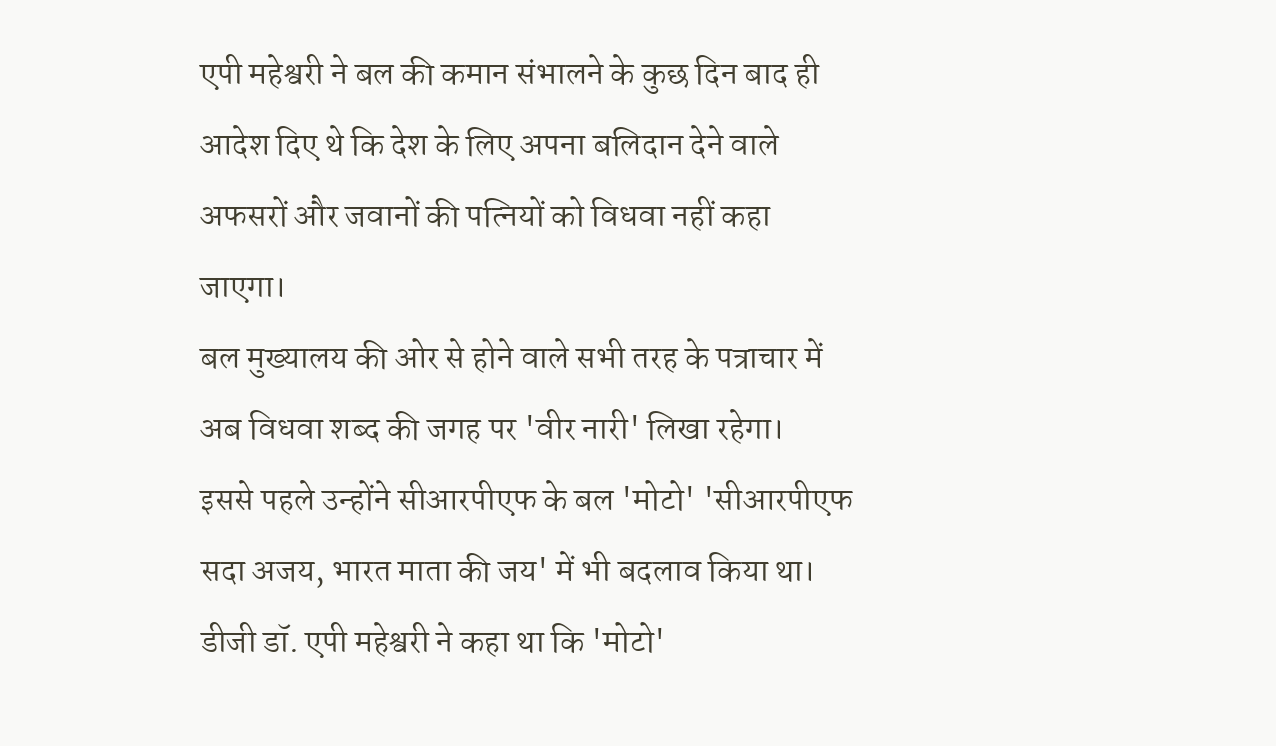एपी महेश्वरी ने बल की कमान संभालने के कुछ दिन बाद ही आदेश दिए थे कि देश के लिए अपना बलिदान देने वाले अफसरों और जवानों की पत्नियों को विधवा नहीं कहा जाएगा।
बल मुख्यालय की ओर से होने वाले सभी तरह के पत्राचार में अब विधवा शब्द की जगह पर 'वीर नारी' लिखा रहेगा।
इससे पहले उन्होंने सीआरपीएफ के बल 'मोटो' 'सीआरपीएफ सदा अजय, भारत माता की जय' में भी बदलाव किया था।
डीजी डॉ. एपी महेश्वरी ने कहा था कि 'मोटो'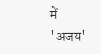में 'अजय'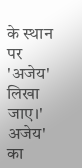के स्थान पर 'अजेय' लिखा जाए।' अजेय' का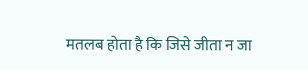मतलब होता है कि जिसे जीता न जा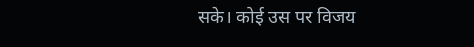सके। कोई उस पर विजय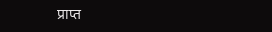प्राप्त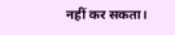नहीं कर सकता।